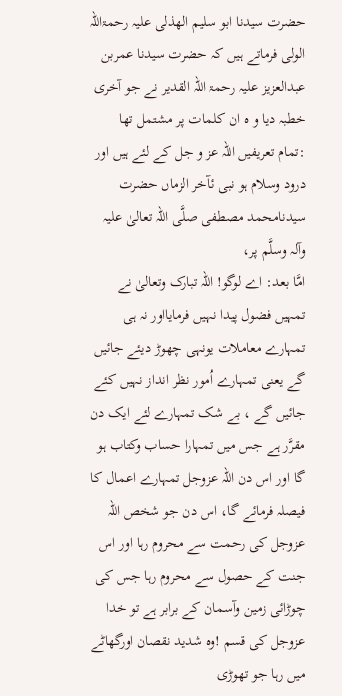حضرت سیدنا ابو سلیم الھذلی علیہ رحمۃاللہ الولی فرماتے ہیں کہ حضرت سیدنا عمربن عبدالعزیز علیہ رحمۃ اللہ القدیر نے جو آخری خطبہ دیا و ہ ان کلمات پر مشتمل تھا :تمام تعریفیں اللہ عز و جل کے لئے ہیں اور درود وسلام ہو نبی ئآخر الزماں حضرت سیدنامحمد مصطفی صلَّی اللہ تعالیٰ علیہ وآلہ وسلَّم پر،
امَّا بعد: اے لوگو! اللہ تبارک وتعالیٰ نے تمہیں فضول پیدا نہیں فرمایااور نہ ہی تمہارے معاملات یونہی چھوڑ دیئے جائیں گے یعنی تمہارے اُمور نظر انداز نہیں کئے جائیں گے ، بے شک تمہارے لئے ایک دن مقرَّر ہے جس میں تمہارا حساب وکتاب ہو گا اور اس دن اللہ عزوجل تمہارے اعمال کا فیصلہ فرمائے گا، اس دن جو شخص اللہ عزوجل کی رحمت سے محروم رہا اور اس جنت کے حصول سے محروم رہا جس کی چوڑائی زمین وآسمان کے برابر ہے تو خدا عزوجل کی قسم !وہ شدید نقصان اورگھاٹے میں رہا جو تھوڑی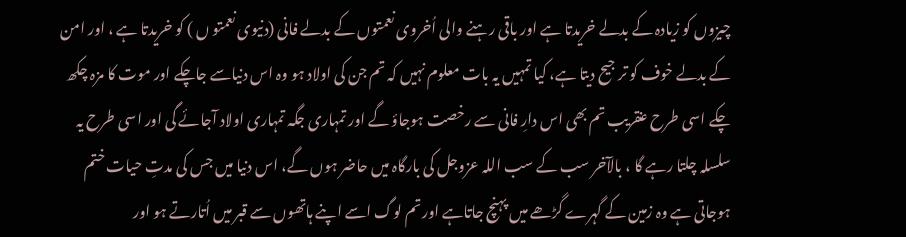چیزوں کو زیادہ کے بدلے خریدتا ہے اور باقی رہنے والی اُخروی نعمتوں کے بدلے فانی (دنیوی نعمتو ں ) کو خریدتا ہے ، اور امن کے بدلے خوف کو تر جیح دیتا ہے، کیا تمہیں یہ بات معلوم نہیں کہ تم جن کی اولاد ہو وہ اس دنیاسے جاچکے اور موت کا مزہ چکھ چکے اسی طرح عنقریب تم بھی اس دارِ فانی سے رخصت ہوجاؤ گے اور تمہاری جگہ تمہاری اولاد آجائے گی اور اسی طرح یہ سلسلہ چلتا رہے گا ، بالآخر سب کے سب اللہ عزوجل کی بارگاہ میں حاضر ہوں گے، اس دنیا میں جس کی مدتِ حیات ختم ہوجاتی ہے وہ زمین کے گہرے گڑھے میں پہنچ جاتاہے اور تم لوگ اسے اپنے ہاتھوں سے قبر میں اُتارتے ہو اور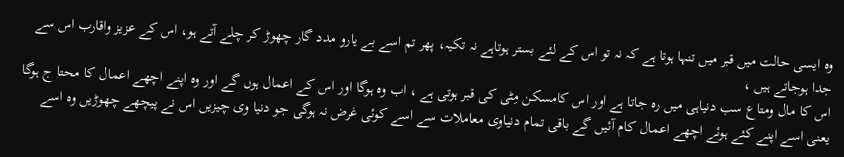وہ ایسی حالت میں قبر میں تنہا ہوتا ہے کہ نہ تو اس کے لئے بستر ہوتاہے نہ تکیہ، پھر تم اسے بے یارو مدد گار چھوڑ کر چلے آتے ہو، اس کے عزیز واقارب اس سے جدا ہوجاتے ہیں ،
اس کا مال ومتاع سب دنیاہی میں رہ جاتا ہے اور اس کامسکن مِٹی کی قبر ہوتی ہے ، اب وہ ہوگا اور اس کے اعمال ہوں گے اور وہ اپنے اچھے اعمال کا محتا ج ہوگا یعنی اسے اپنے کئے ہوئے اچھے اعمال کام آئیں گے باقی تمام دنیاوی معاملات سے اسے کوئی غرض نہ ہوگی جو دنیا وی چیزیں اس نے پیچھے چھوڑیں وہ اسے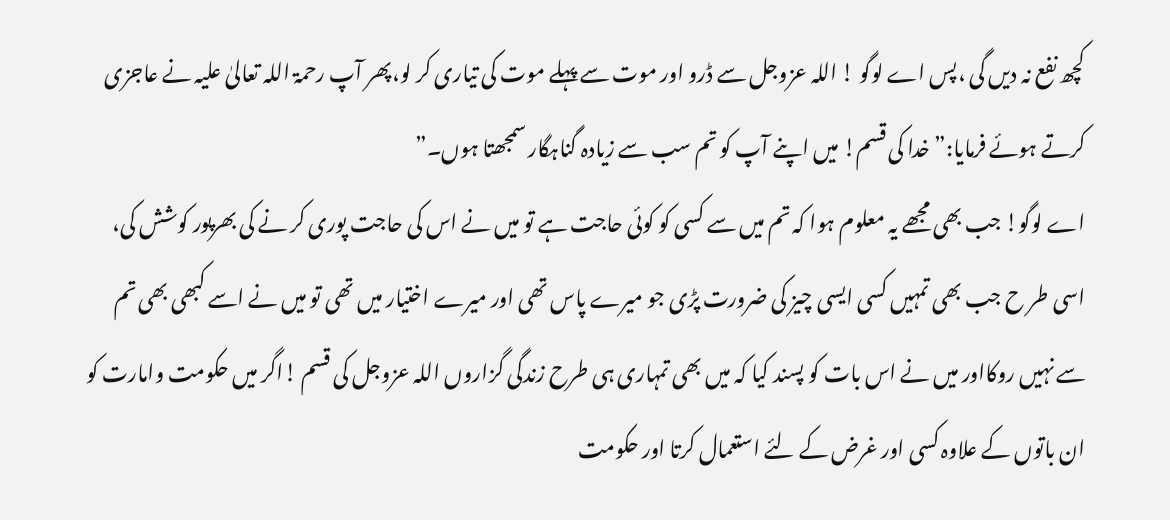کچھ نفع نہ دیں گی ،پس اے لوگو ! اللہ عزوجل سے ڈرو اور موت سے پہلے موت کی تیاری کر لو،پھر آپ رحمۃ اللہ تعالیٰ علیہ نے عاجزی کرتے ہوئے فرمایا:” خدا کی قسم! میں اپنے آپ کو تم سب سے زیادہ گناہگار سمجھتا ہوں۔”
اے لوگو! جب بھی مجھے یہ معلوم ہوا کہ تم میں سے کسی کو کوئی حاجت ہے تو میں نے اس کی حاجت پوری کر نے کی بھرپور کوشش کی، اسی طر ح جب بھی تمہیں کسی ایسی چیز کی ضرورت پڑی جو میرے پاس تھی اور میرے اختیار میں تھی تو میں نے اسے کبھی بھی تم سے نہیں روکااور میں نے اس بات کو پسند کیا کہ میں بھی تمہاری ہی طرح زندگی گزاروں اللہ عزوجل کی قسم !اگر میں حکومت وامارت کو ان باتوں کے علاوہ کسی اور غرض کے لئے استعمال کرتا اور حکومت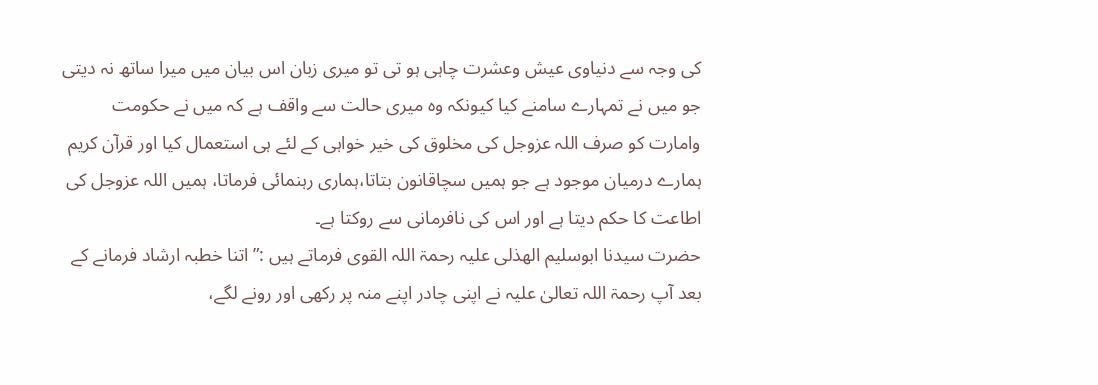کی وجہ سے دنیاوی عیش وعشرت چاہی ہو تی تو میری زبان اس بیان میں میرا ساتھ نہ دیتی جو میں نے تمہارے سامنے کیا کیونکہ وہ میری حالت سے واقف ہے کہ میں نے حکومت وامارت کو صرف اللہ عزوجل کی مخلوق کی خیر خواہی کے لئے ہی استعمال کیا اور قرآن کریم ہمارے درمیان موجود ہے جو ہمیں سچاقانون بتاتا،ہماری رہنمائی فرماتا، ہمیں اللہ عزوجل کی اطاعت کا حکم دیتا ہے اور اس کی نافرمانی سے روکتا ہے۔
حضرت سیدنا ابوسلیم الھذلی علیہ رحمۃ اللہ القوی فرماتے ہیں :” اتنا خطبہ ارشاد فرمانے کے بعد آپ رحمۃ اللہ تعالیٰ علیہ نے اپنی چادر اپنے منہ پر رکھی اور رونے لگے،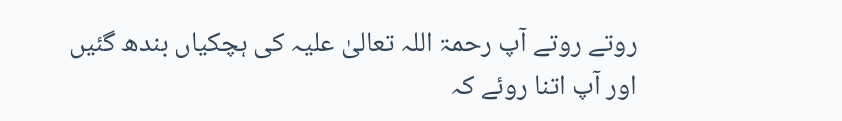روتے روتے آپ رحمۃ اللہ تعالیٰ علیہ کی ہچکیاں بندھ گئیں اور آپ اتنا روئے کہ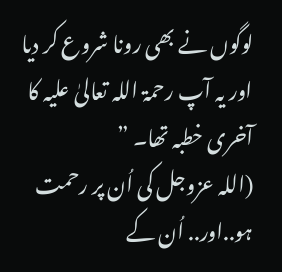لوگوں نے بھی رونا شروع کر دیا اور یہ آپ رحمۃ اللہ تعالیٰ علیہ کا آخری خطبہ تھا۔ ”
(اللہ عزوجل کی اُن پر رحمت ہو..اور.. اُن کے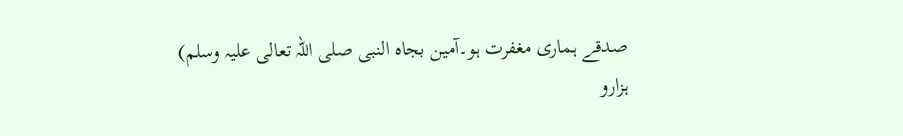صدقے ہماری مغفرت ہو۔آمین بجاہ النبی صلی اللہ تعالی عليہ وسلم)
ہزارو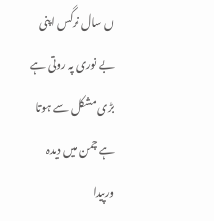ں سال نرگس اپنی بے نوری پہ روتی ہے بڑی مشکل سے ہوتا ہے چمن میں دیدہ ورپیدا